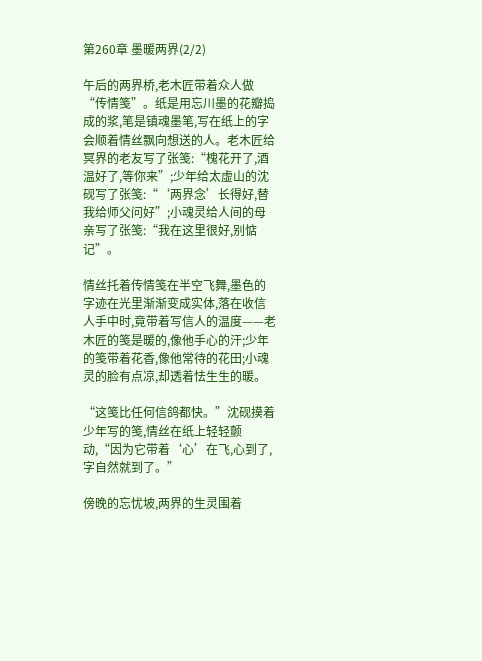第260章 墨暖两界(2/2)

午后的两界桥,老木匠带着众人做“传情笺”。纸是用忘川墨的花瓣捣成的浆,笔是镇魂墨笔,写在纸上的字会顺着情丝飘向想送的人。老木匠给冥界的老友写了张笺:“槐花开了,酒温好了,等你来”;少年给太虚山的沈砚写了张笺:“‘两界念’长得好,替我给师父问好”;小魂灵给人间的母亲写了张笺:“我在这里很好,别惦记”。

情丝托着传情笺在半空飞舞,墨色的字迹在光里渐渐变成实体,落在收信人手中时,竟带着写信人的温度——老木匠的笺是暖的,像他手心的汗;少年的笺带着花香,像他常待的花田;小魂灵的脸有点凉,却透着怯生生的暖。

“这笺比任何信鸽都快。”沈砚摸着少年写的笺,情丝在纸上轻轻颤动,“因为它带着‘心’在飞,心到了,字自然就到了。”

傍晚的忘忧坡,两界的生灵围着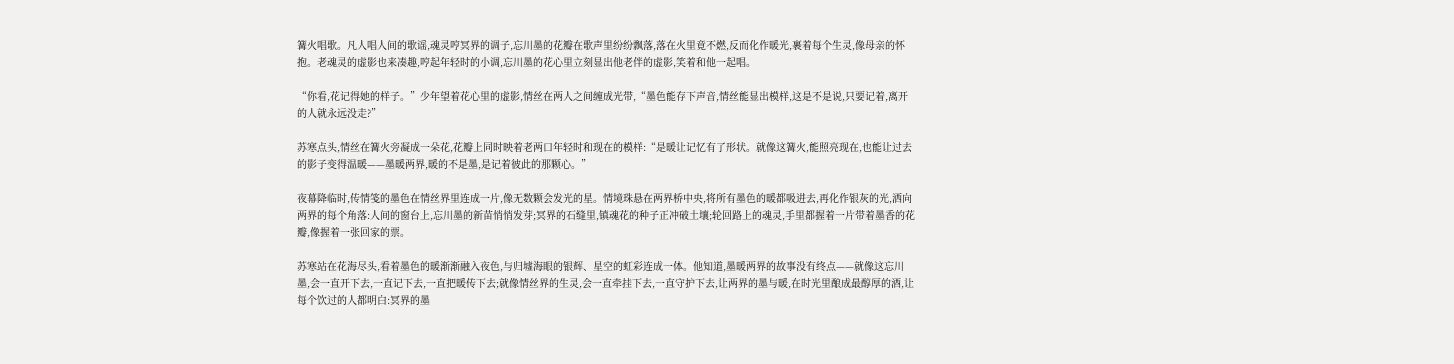篝火唱歌。凡人唱人间的歌谣,魂灵哼冥界的调子,忘川墨的花瓣在歌声里纷纷飘落,落在火里竟不燃,反而化作暖光,裹着每个生灵,像母亲的怀抱。老魂灵的虚影也来凑趣,哼起年轻时的小调,忘川墨的花心里立刻显出他老伴的虚影,笑着和他一起唱。

“你看,花记得她的样子。”少年望着花心里的虚影,情丝在两人之间缠成光带,“墨色能存下声音,情丝能显出模样,这是不是说,只要记着,离开的人就永远没走?”

苏寒点头,情丝在篝火旁凝成一朵花,花瓣上同时映着老两口年轻时和现在的模样:“是暖让记忆有了形状。就像这篝火,能照亮现在,也能让过去的影子变得温暖——墨暖两界,暖的不是墨,是记着彼此的那颗心。”

夜幕降临时,传情笺的墨色在情丝界里连成一片,像无数颗会发光的星。情境珠悬在两界桥中央,将所有墨色的暖都吸进去,再化作银灰的光,洒向两界的每个角落:人间的窗台上,忘川墨的新苗悄悄发芽;冥界的石缝里,镇魂花的种子正冲破土壤;轮回路上的魂灵,手里都握着一片带着墨香的花瓣,像握着一张回家的票。

苏寒站在花海尽头,看着墨色的暖渐渐融入夜色,与归墟海眼的银辉、星空的虹彩连成一体。他知道,墨暖两界的故事没有终点——就像这忘川墨,会一直开下去,一直记下去,一直把暖传下去;就像情丝界的生灵,会一直牵挂下去,一直守护下去,让两界的墨与暖,在时光里酿成最醇厚的酒,让每个饮过的人都明白:冥界的墨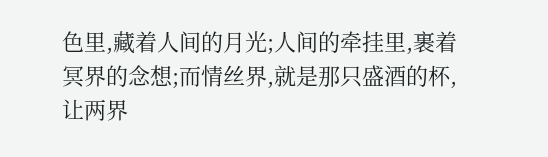色里,藏着人间的月光;人间的牵挂里,裹着冥界的念想;而情丝界,就是那只盛酒的杯,让两界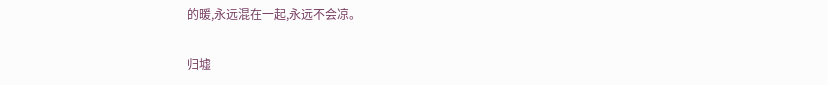的暖,永远混在一起,永远不会凉。

归墟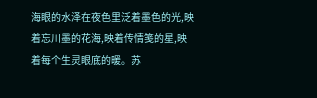海眼的水泽在夜色里泛着墨色的光,映着忘川墨的花海,映着传情笺的星,映着每个生灵眼底的暖。苏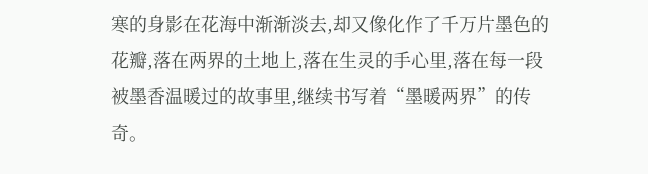寒的身影在花海中渐渐淡去,却又像化作了千万片墨色的花瓣,落在两界的土地上,落在生灵的手心里,落在每一段被墨香温暖过的故事里,继续书写着“墨暖两界”的传奇。